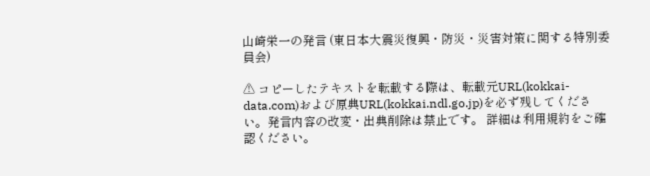山崎栄一の発言 (東日本大震災復興・防災・災害対策に関する特別委員会)

⚠ コピーしたテキストを転載する際は、転載元URL(kokkai-data.com)および原典URL(kokkai.ndl.go.jp)を必ず残してください。発言内容の改変・出典削除は禁止です。 詳細は利用規約をご確認ください。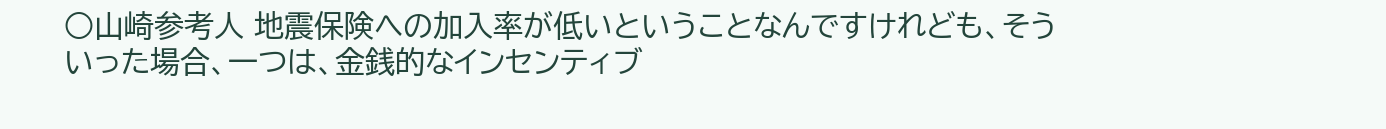○山崎参考人 地震保険への加入率が低いということなんですけれども、そういった場合、一つは、金銭的なインセンティブ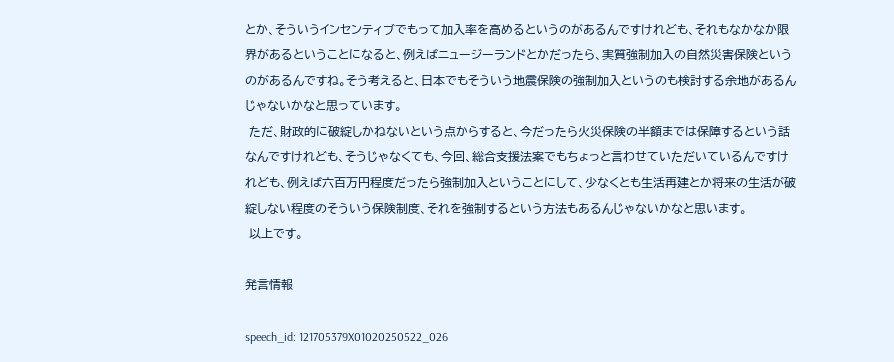とか、そういうインセンティブでもって加入率を高めるというのがあるんですけれども、それもなかなか限界があるということになると、例えばニュージーランドとかだったら、実質強制加入の自然災害保険というのがあるんですね。そう考えると、日本でもそういう地震保険の強制加入というのも検討する余地があるんじゃないかなと思っています。
 ただ、財政的に破綻しかねないという点からすると、今だったら火災保険の半額までは保障するという話なんですけれども、そうじゃなくても、今回、総合支援法案でもちょっと言わせていただいているんですけれども、例えば六百万円程度だったら強制加入ということにして、少なくとも生活再建とか将来の生活が破綻しない程度のそういう保険制度、それを強制するという方法もあるんじゃないかなと思います。
 以上です。

発言情報

speech_id: 121705379X01020250522_026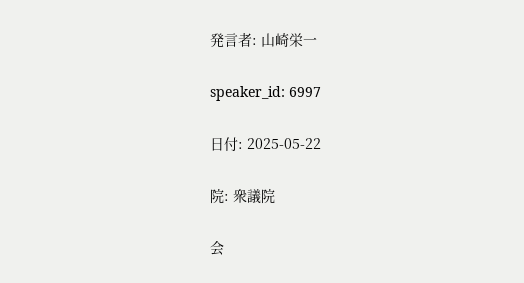発言者: 山崎栄一

speaker_id: 6997

日付: 2025-05-22

院: 衆議院

会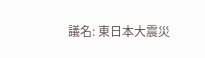議名: 東日本大震災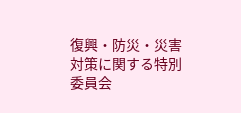復興・防災・災害対策に関する特別委員会